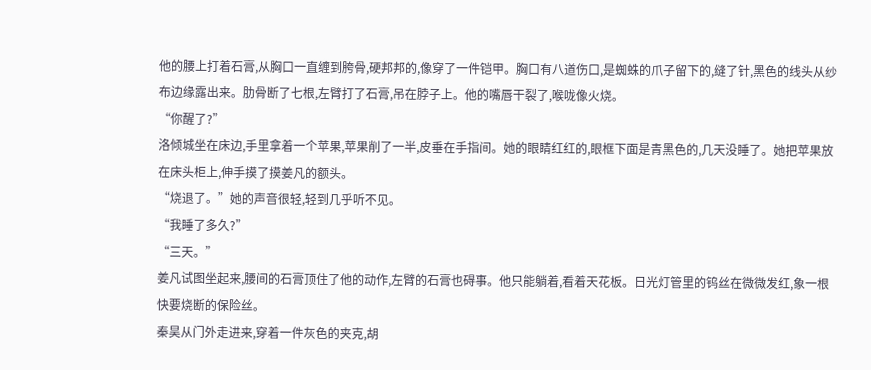他的腰上打着石膏,从胸口一直缠到胯骨,硬邦邦的,像穿了一件铠甲。胸口有八道伤口,是蜘蛛的爪子留下的,缝了针,黑色的线头从纱布边缘露出来。肋骨断了七根,左臂打了石膏,吊在脖子上。他的嘴唇干裂了,喉咙像火烧。
“你醒了?”
洛倾城坐在床边,手里拿着一个苹果,苹果削了一半,皮垂在手指间。她的眼睛红红的,眼框下面是青黑色的,几天没睡了。她把苹果放在床头柜上,伸手摸了摸姜凡的额头。
“烧退了。”她的声音很轻,轻到几乎听不见。
“我睡了多久?”
“三天。”
姜凡试图坐起来,腰间的石膏顶住了他的动作,左臂的石膏也碍事。他只能躺着,看着天花板。日光灯管里的钨丝在微微发红,象一根快要烧断的保险丝。
秦昊从门外走进来,穿着一件灰色的夹克,胡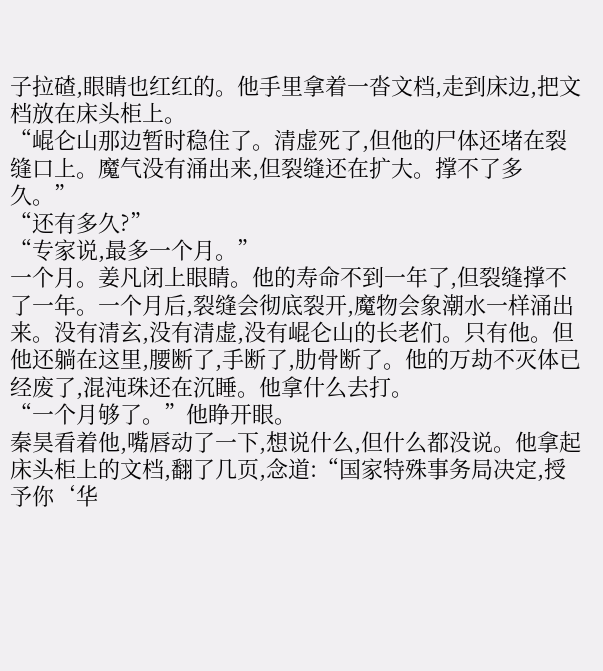子拉碴,眼睛也红红的。他手里拿着一沓文档,走到床边,把文档放在床头柜上。
“崐仑山那边暂时稳住了。清虚死了,但他的尸体还堵在裂缝口上。魔气没有涌出来,但裂缝还在扩大。撑不了多久。”
“还有多久?”
“专家说,最多一个月。”
一个月。姜凡闭上眼睛。他的寿命不到一年了,但裂缝撑不了一年。一个月后,裂缝会彻底裂开,魔物会象潮水一样涌出来。没有清玄,没有清虚,没有崐仑山的长老们。只有他。但他还躺在这里,腰断了,手断了,肋骨断了。他的万劫不灭体已经废了,混沌珠还在沉睡。他拿什么去打。
“一个月够了。”他睁开眼。
秦昊看着他,嘴唇动了一下,想说什么,但什么都没说。他拿起床头柜上的文档,翻了几页,念道:“国家特殊事务局决定,授予你‘华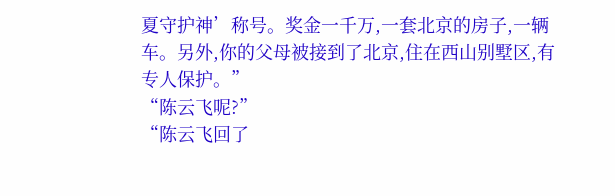夏守护神’称号。奖金一千万,一套北京的房子,一辆车。另外,你的父母被接到了北京,住在西山别墅区,有专人保护。”
“陈云飞呢?”
“陈云飞回了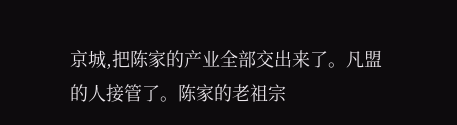京城,把陈家的产业全部交出来了。凡盟的人接管了。陈家的老祖宗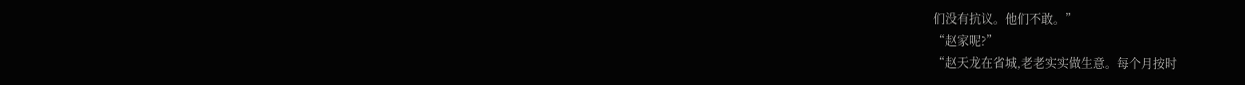们没有抗议。他们不敢。”
“赵家呢?”
“赵天龙在省城,老老实实做生意。每个月按时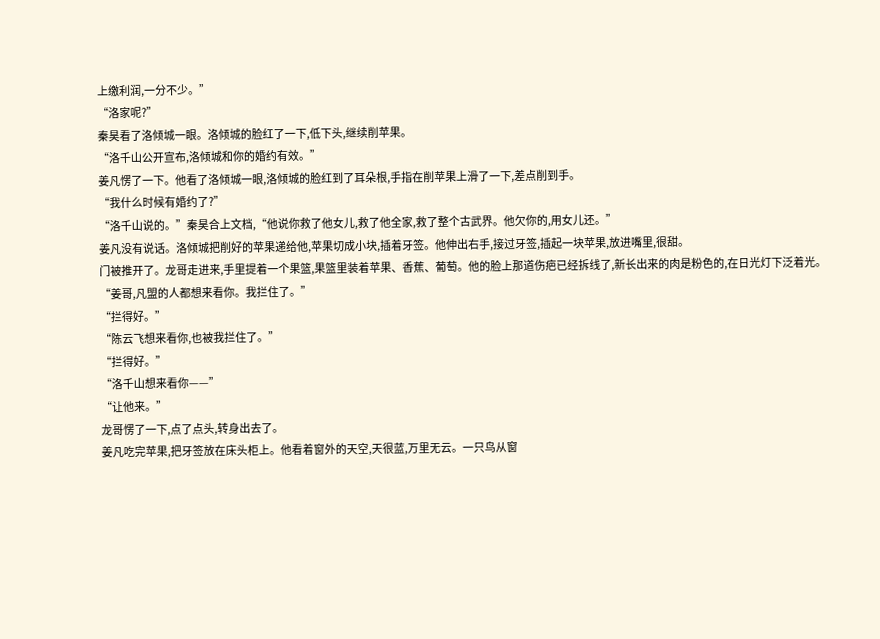上缴利润,一分不少。”
“洛家呢?”
秦昊看了洛倾城一眼。洛倾城的脸红了一下,低下头,继续削苹果。
“洛千山公开宣布,洛倾城和你的婚约有效。”
姜凡愣了一下。他看了洛倾城一眼,洛倾城的脸红到了耳朵根,手指在削苹果上滑了一下,差点削到手。
“我什么时候有婚约了?”
“洛千山说的。”秦昊合上文档,“他说你救了他女儿,救了他全家,救了整个古武界。他欠你的,用女儿还。”
姜凡没有说话。洛倾城把削好的苹果递给他,苹果切成小块,插着牙签。他伸出右手,接过牙签,插起一块苹果,放进嘴里,很甜。
门被推开了。龙哥走进来,手里提着一个果篮,果篮里装着苹果、香蕉、葡萄。他的脸上那道伤疤已经拆线了,新长出来的肉是粉色的,在日光灯下泛着光。
“姜哥,凡盟的人都想来看你。我拦住了。”
“拦得好。”
“陈云飞想来看你,也被我拦住了。”
“拦得好。”
“洛千山想来看你——”
“让他来。”
龙哥愣了一下,点了点头,转身出去了。
姜凡吃完苹果,把牙签放在床头柜上。他看着窗外的天空,天很蓝,万里无云。一只鸟从窗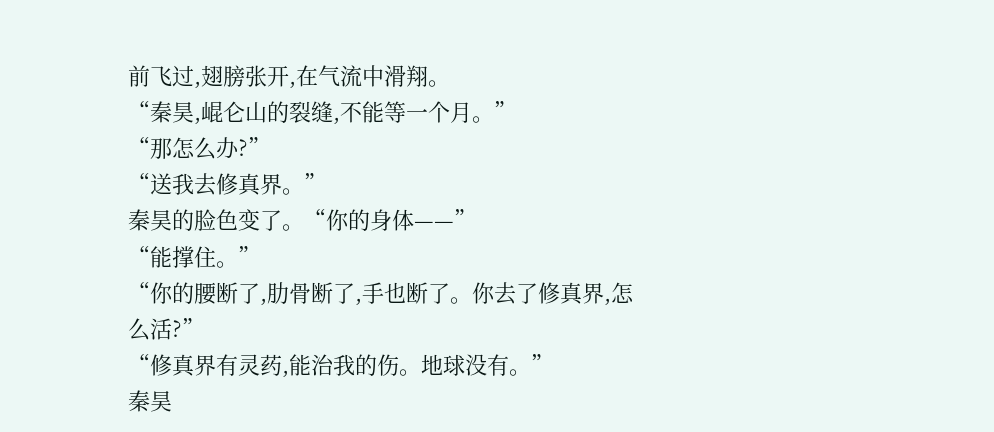前飞过,翅膀张开,在气流中滑翔。
“秦昊,崐仑山的裂缝,不能等一个月。”
“那怎么办?”
“送我去修真界。”
秦昊的脸色变了。“你的身体——”
“能撑住。”
“你的腰断了,肋骨断了,手也断了。你去了修真界,怎么活?”
“修真界有灵药,能治我的伤。地球没有。”
秦昊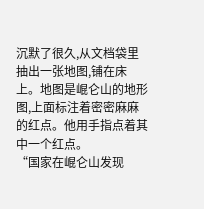沉默了很久,从文档袋里抽出一张地图,铺在床上。地图是崐仑山的地形图,上面标注着密密麻麻的红点。他用手指点着其中一个红点。
“国家在崐仑山发现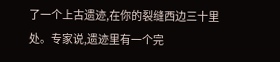了一个上古遗迹,在你的裂缝西边三十里处。专家说,遗迹里有一个完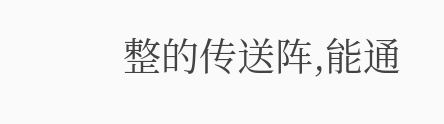整的传送阵,能通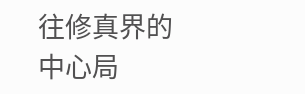往修真界的中心局